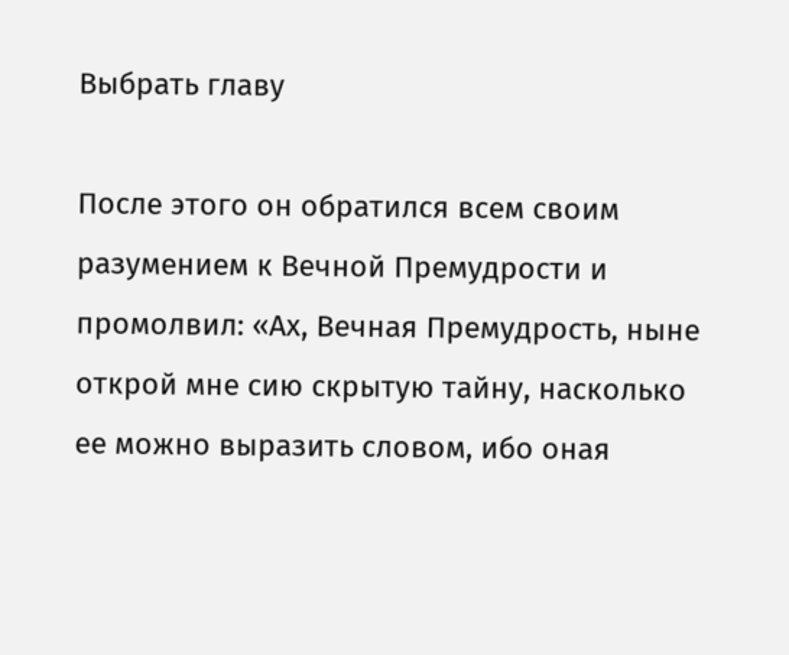Выбрать главу

После этого он обратился всем своим разумением к Вечной Премудрости и промолвил: «Ах, Вечная Премудрость, ныне открой мне сию скрытую тайну, насколько ее можно выразить словом, ибо оная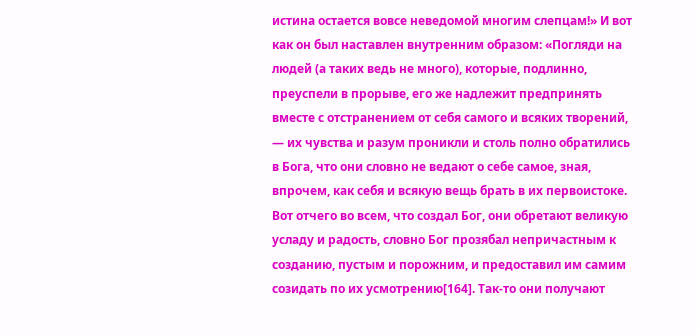истина остается вовсе неведомой многим слепцам!» И вот как он был наставлен внутренним образом: «Погляди на людей (а таких ведь не много), которые, подлинно, преуспели в прорыве, его же надлежит предпринять вместе с отстранением от себя самого и всяких творений, — их чувства и разум проникли и столь полно обратились в Бога, что они словно не ведают о себе самое, зная, впрочем, как себя и всякую вещь брать в их первоистоке. Вот отчего во всем, что создал Бог, они обретают великую усладу и радость, словно Бог прозябал непричастным к созданию, пустым и порожним, и предоставил им самим созидать по их усмотрению[164]. Так-то они получают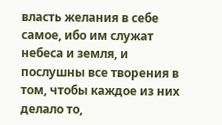власть желания в себе самое, ибо им служат небеса и земля, и послушны все творения в том, чтобы каждое из них делало то,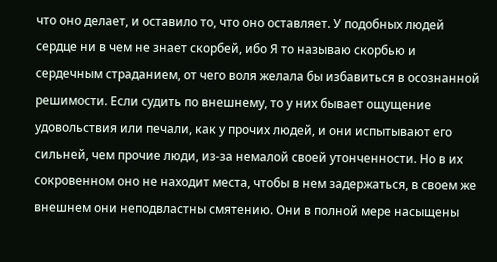что оно делает, и оставило то, что оно оставляет. У подобных людей сердце ни в чем не знает скорбей, ибо Я то называю скорбью и сердечным страданием, от чего воля желала бы избавиться в осознанной решимости. Если судить по внешнему, то у них бывает ощущение удовольствия или печали, как у прочих людей, и они испытывают его сильней, чем прочие люди, из-за немалой своей утонченности. Но в их сокровенном оно не находит места, чтобы в нем задержаться, в своем же внешнем они неподвластны смятению. Они в полной мере насыщены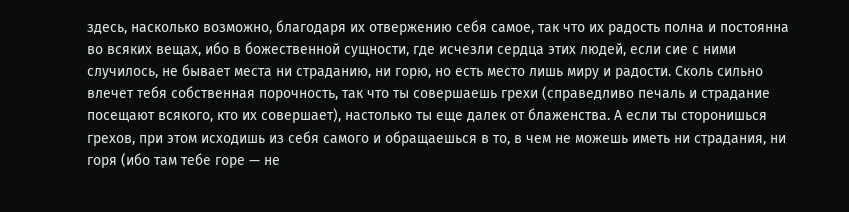здесь, насколько возможно, благодаря их отвержению себя самое, так что их радость полна и постоянна во всяких вещах, ибо в божественной сущности, где исчезли сердца этих людей, если сие с ними случилось, не бывает места ни страданию, ни горю, но есть место лишь миру и радости. Сколь сильно влечет тебя собственная порочность, так что ты совершаешь грехи (справедливо печаль и страдание посещают всякого, кто их совершает), настолько ты еще далек от блаженства. А если ты сторонишься грехов, при этом исходишь из себя самого и обращаешься в то, в чем не можешь иметь ни страдания, ни горя (ибо там тебе горе — не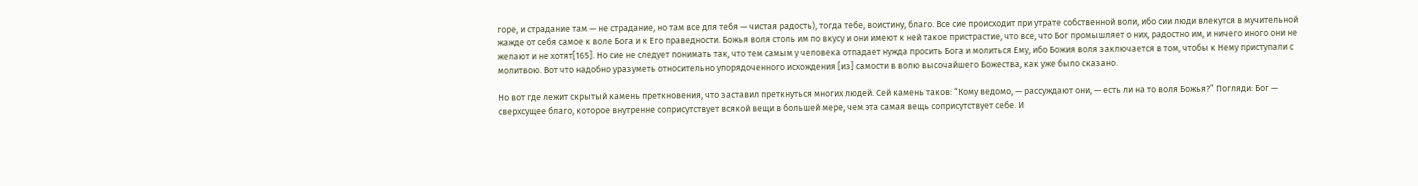горе, и страдание там — не страдание, но там все для тебя — чистая радость), тогда тебе, воистину, благо. Все сие происходит при утрате собственной воли, ибо сии люди влекутся в мучительной жажде от себя самое к воле Бога и к Его праведности. Божья воля столь им по вкусу и они имеют к ней такое пристрастие, что все, что Бог промышляет о них, радостно им, и ничего иного они не желают и не хотят[165]. Но сие не следует понимать так, что тем самым у человека отпадает нужда просить Бога и молиться Ему, ибо Божия воля заключается в том, чтобы к Нему приступали с молитвою. Вот что надобно уразуметь относительно упорядоченного исхождения [из] самости в волю высочайшего Божества, как уже было сказано.

Но вот где лежит скрытый камень преткновения, что заставил преткнуться многих людей. Сей камень таков: “Кому ведомо, — рассуждают они, — есть ли на то воля Божья?” Погляди: Бог — сверхсущее благо, которое внутренне соприсутствует всякой вещи в большей мере, чем эта самая вещь соприсутствует себе. И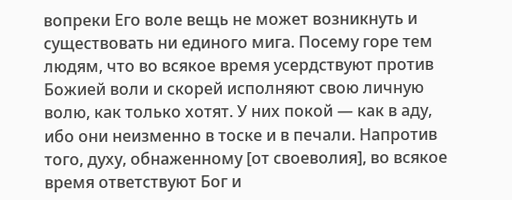вопреки Его воле вещь не может возникнуть и существовать ни единого мига. Посему горе тем людям, что во всякое время усердствуют против Божией воли и скорей исполняют свою личную волю, как только хотят. У них покой — как в аду, ибо они неизменно в тоске и в печали. Напротив того, духу, обнаженному [от своеволия], во всякое время ответствуют Бог и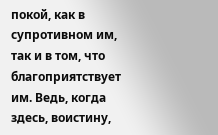покой, как в супротивном им, так и в том, что благоприятствует им. Ведь, когда здесь, воистину,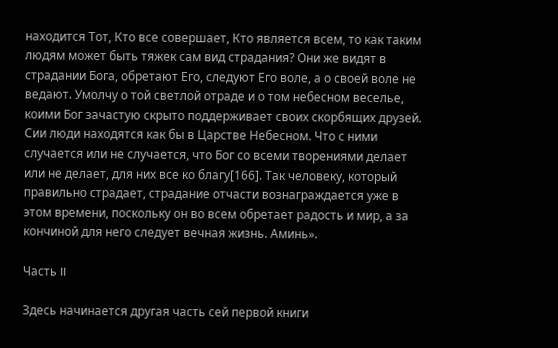находится Тот, Кто все совершает, Кто является всем, то как таким людям может быть тяжек сам вид страдания? Они же видят в страдании Бога, обретают Его, следуют Его воле, а о своей воле не ведают. Умолчу о той светлой отраде и о том небесном веселье, коими Бог зачастую скрыто поддерживает своих скорбящих друзей. Сии люди находятся как бы в Царстве Небесном. Что с ними случается или не случается, что Бог со всеми творениями делает или не делает, для них все ко благу[166]. Так человеку, который правильно страдает, страдание отчасти вознаграждается уже в этом времени, поскольку он во всем обретает радость и мир, а за кончиной для него следует вечная жизнь. Аминь».

Часть II

Здесь начинается другая часть сей первой книги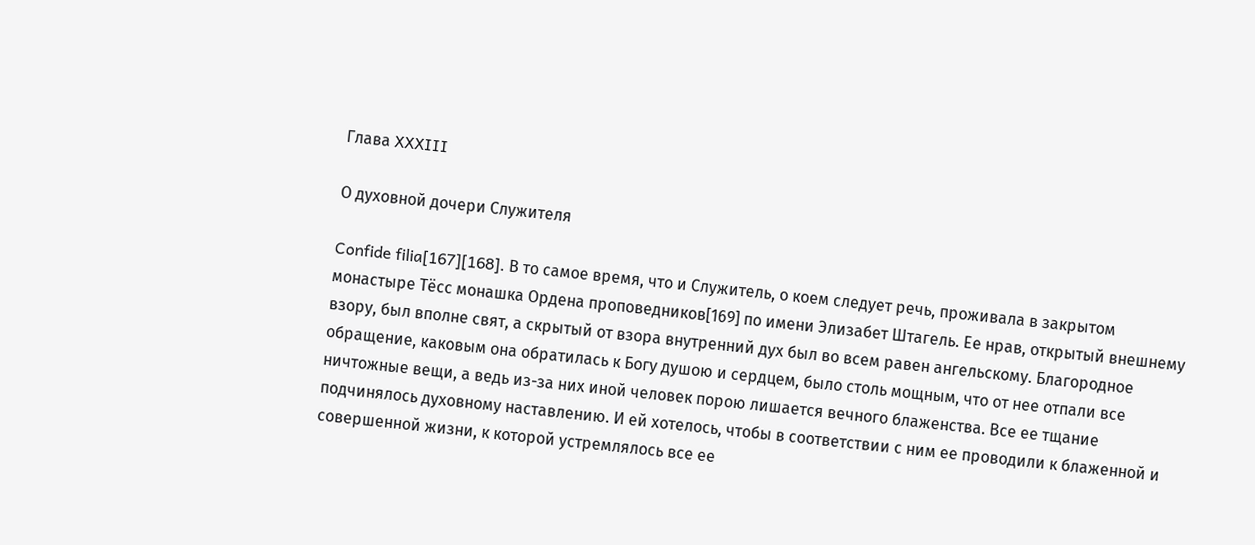Глава XXXIII

О духовной дочери Служителя

Confide filia[167][168]. В то самое время, что и Служитель, о коем следует речь, проживала в закрытом монастыре Тёсс монашка Ордена проповедников[169] по имени Элизабет Штагель. Ее нрав, открытый внешнему взору, был вполне свят, а скрытый от взора внутренний дух был во всем равен ангельскому. Благородное обращение, каковым она обратилась к Богу душою и сердцем, было столь мощным, что от нее отпали все ничтожные вещи, а ведь из-за них иной человек порою лишается вечного блаженства. Все ее тщание подчинялось духовному наставлению. И ей хотелось, чтобы в соответствии с ним ее проводили к блаженной и совершенной жизни, к которой устремлялось все ее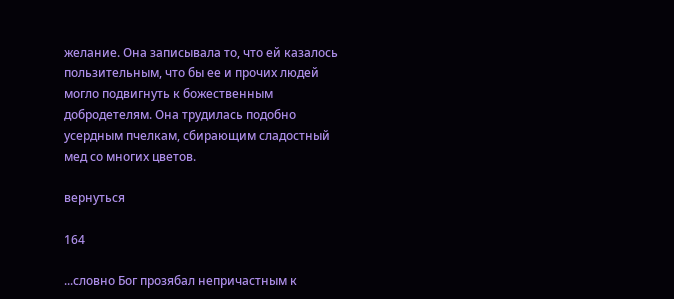желание. Она записывала то, что ей казалось пользительным, что бы ее и прочих людей могло подвигнуть к божественным добродетелям. Она трудилась подобно усердным пчелкам, сбирающим сладостный мед со многих цветов.

вернуться

164

...словно Бог прозябал непричастным к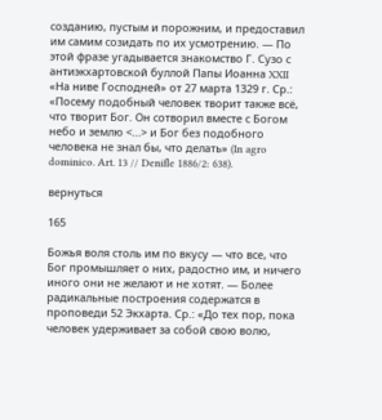созданию, пустым и порожним, и предоставил им самим созидать по их усмотрению. — По этой фразе угадывается знакомство Г. Сузо с антиэкхартовской буллой Папы Иоанна XXII «На ниве Господней» от 27 марта 1329 г. Ср.: «Посему подобный человек творит также всё, что творит Бог. Он сотворил вместе с Богом небо и землю <...> и Бог без подобного человека не знал бы, что делать» (In agro dominico. Art. 13 // Denifle 1886/2: 638).

вернуться

165

Божья воля столь им по вкусу — что все, что Бог промышляет о них, радостно им, и ничего иного они не желают и не хотят. — Более радикальные построения содержатся в проповеди 52 Экхарта. Ср.: «До тех пор, пока человек удерживает за собой свою волю,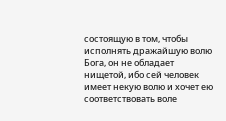состоящую в том, чтобы исполнять дражайшую волю Бога, он не обладает нищетой, ибо сей человек имеет некую волю и хочет ею соответствовать воле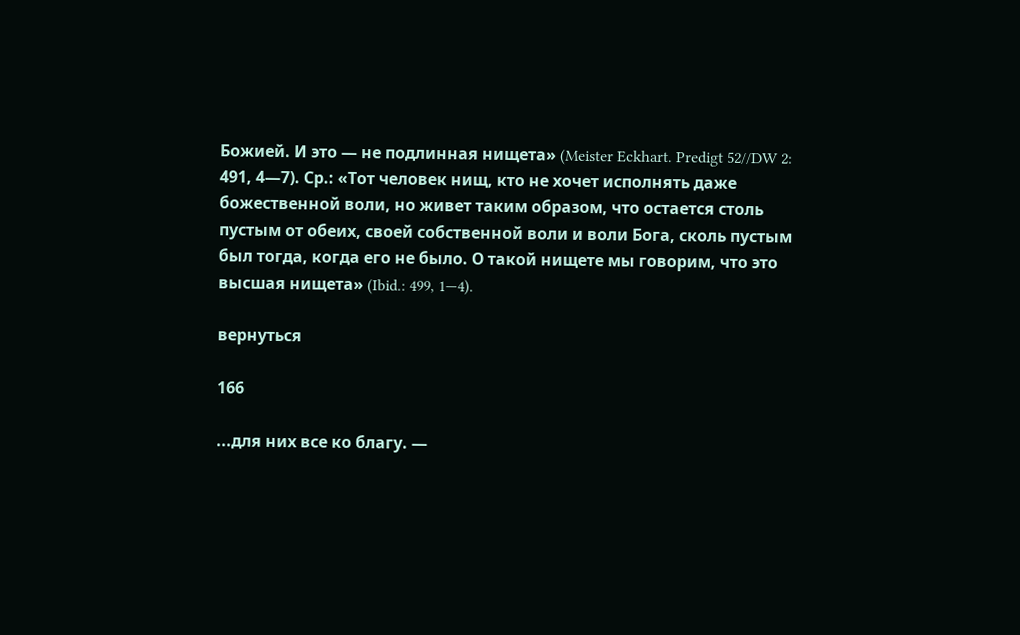Божией. И это — не подлинная нищета» (Meister Eckhart. Predigt 52//DW 2: 491, 4—7). Ср.: «Тот человек нищ, кто не хочет исполнять даже божественной воли, но живет таким образом, что остается столь пустым от обеих, своей собственной воли и воли Бога, сколь пустым был тогда, когда его не было. О такой нищете мы говорим, что это высшая нищета» (Ibid.: 499, 1—4).

вернуться

166

...для них все ко благу. —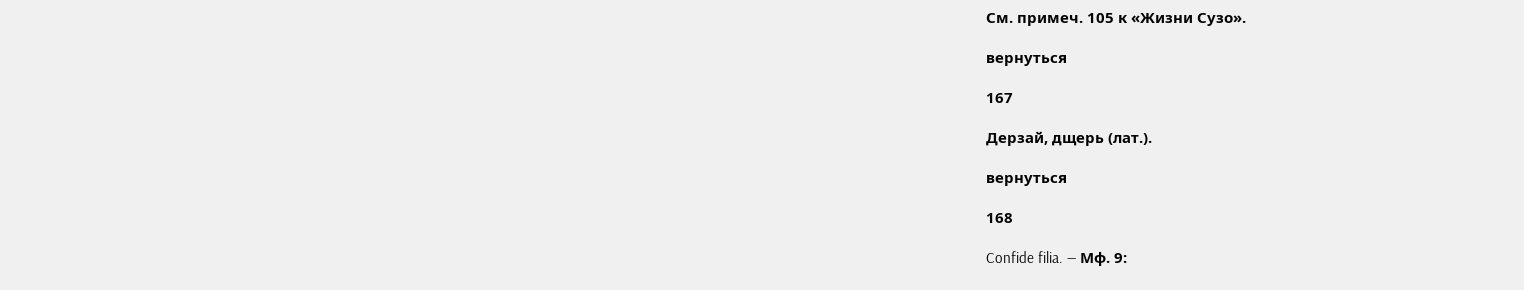См. примеч. 105 к «Жизни Сузо».

вернуться

167

Дерзай, дщерь (лат.).

вернуться

168

Confide filia. — Мф. 9: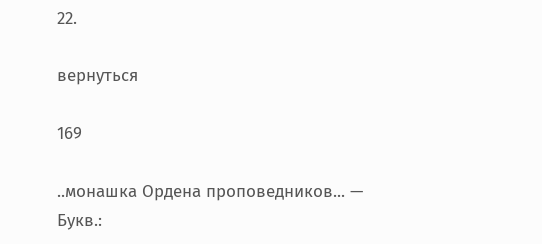22.

вернуться

169

..монашка Ордена проповедников... — Букв.: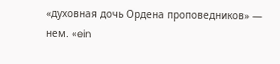«духовная дочь Ордена проповедников» — нем. «ein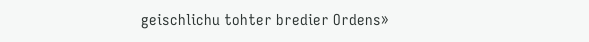geischlichu tohter bredier Ordens»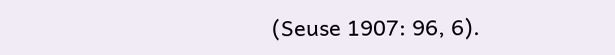(Seuse 1907: 96, 6).